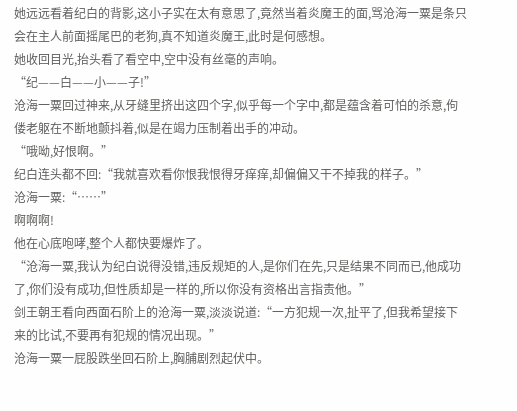她远远看着纪白的背影,这小子实在太有意思了,竟然当着炎魔王的面,骂沧海一粟是条只会在主人前面摇尾巴的老狗,真不知道炎魔王,此时是何感想。
她收回目光,抬头看了看空中,空中没有丝毫的声响。
“纪——白——小——子!”
沧海一粟回过神来,从牙缝里挤出这四个字,似乎每一个字中,都是蕴含着可怕的杀意,佝偻老躯在不断地颤抖着,似是在竭力压制着出手的冲动。
“哦呦,好恨啊。”
纪白连头都不回:“我就喜欢看你恨我恨得牙痒痒,却偏偏又干不掉我的样子。”
沧海一粟:“……”
啊啊啊!
他在心底咆哮,整个人都快要爆炸了。
“沧海一粟,我认为纪白说得没错,违反规矩的人,是你们在先,只是结果不同而已,他成功了,你们没有成功,但性质却是一样的,所以你没有资格出言指责他。”
剑王朝王看向西面石阶上的沧海一粟,淡淡说道:“一方犯规一次,扯平了,但我希望接下来的比试,不要再有犯规的情况出现。”
沧海一粟一屁股跌坐回石阶上,胸脯剧烈起伏中。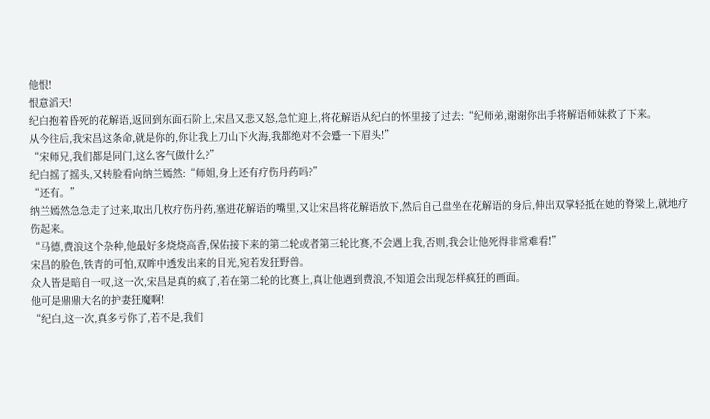他恨!
恨意滔天!
纪白抱着昏死的花解语,返回到东面石阶上,宋昌又悲又怒,急忙迎上,将花解语从纪白的怀里接了过去:“纪师弟,谢谢你出手将解语师妹救了下来。
从今往后,我宋昌这条命,就是你的,你让我上刀山下火海,我都绝对不会蹙一下眉头!”
“宋师兄,我们都是同门,这么客气做什么?”
纪白摇了摇头,又转脸看向纳兰嫣然:“师姐,身上还有疗伤丹药吗?”
“还有。”
纳兰嫣然急急走了过来,取出几枚疗伤丹药,塞进花解语的嘴里,又让宋昌将花解语放下,然后自己盘坐在花解语的身后,伸出双掌轻抵在她的脊梁上,就地疗伤起来。
“马德,费浪这个杂种,他最好多烧烧高香,保佑接下来的第二轮或者第三轮比赛,不会遇上我,否则,我会让他死得非常难看!”
宋昌的脸色,铁青的可怕,双眸中透发出来的目光,宛若发狂野兽。
众人皆是暗自一叹,这一次,宋昌是真的疯了,若在第二轮的比赛上,真让他遇到费浪,不知道会出现怎样疯狂的画面。
他可是鼎鼎大名的护妻狂魔啊!
“纪白,这一次,真多亏你了,若不是,我们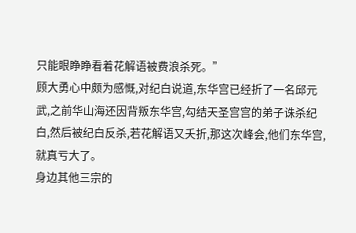只能眼睁睁看着花解语被费浪杀死。”
顾大勇心中颇为感慨,对纪白说道,东华宫已经折了一名邱元武,之前华山海还因背叛东华宫,勾结天圣宫宫的弟子诛杀纪白,然后被纪白反杀,若花解语又夭折,那这次峰会,他们东华宫,就真亏大了。
身边其他三宗的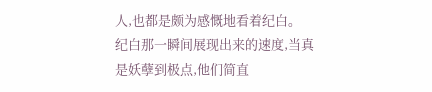人,也都是颇为感慨地看着纪白。
纪白那一瞬间展现出来的速度,当真是妖孽到极点,他们简直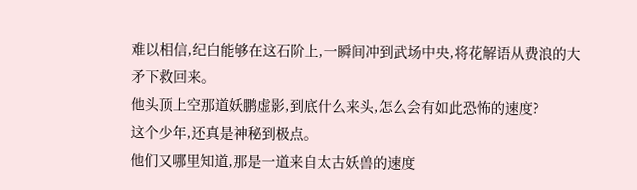难以相信,纪白能够在这石阶上,一瞬间冲到武场中央,将花解语从费浪的大矛下救回来。
他头顶上空那道妖鹏虚影,到底什么来头,怎么会有如此恐怖的速度?
这个少年,还真是神秘到极点。
他们又哪里知道,那是一道来自太古妖兽的速度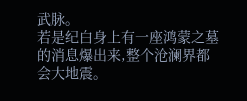武脉。
若是纪白身上有一座鸿蒙之墓的消息爆出来,整个沧澜界都会大地震。